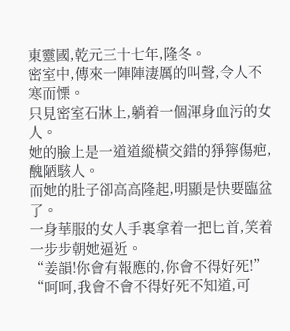東靈國,乾元三十七年,隆冬。
密室中,傳來一陣陣淒厲的叫聲,令人不寒而慄。
只見密室石牀上,躺着一個渾身血污的女人。
她的臉上是一道道縱橫交錯的猙獰傷疤,醜陋駭人。
而她的肚子卻高高隆起,明顯是快要臨盆了。
一身華服的女人手裏拿着一把匕首,笑着一步步朝她逼近。
“姜韻!你會有報應的,你會不得好死!”
“呵呵,我會不會不得好死不知道,可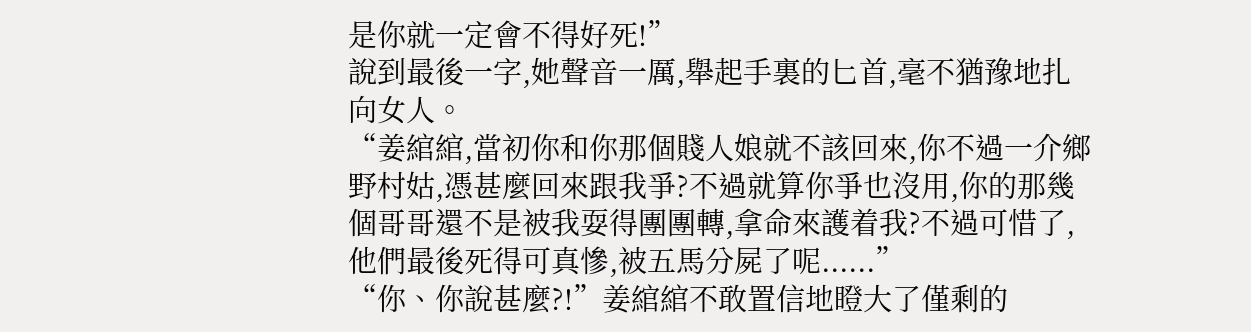是你就一定會不得好死!”
說到最後一字,她聲音一厲,舉起手裏的匕首,毫不猶豫地扎向女人。
“姜綰綰,當初你和你那個賤人娘就不該回來,你不過一介鄉野村姑,憑甚麼回來跟我爭?不過就算你爭也沒用,你的那幾個哥哥還不是被我耍得團團轉,拿命來護着我?不過可惜了,他們最後死得可真慘,被五馬分屍了呢......”
“你、你說甚麼?!”姜綰綰不敢置信地瞪大了僅剩的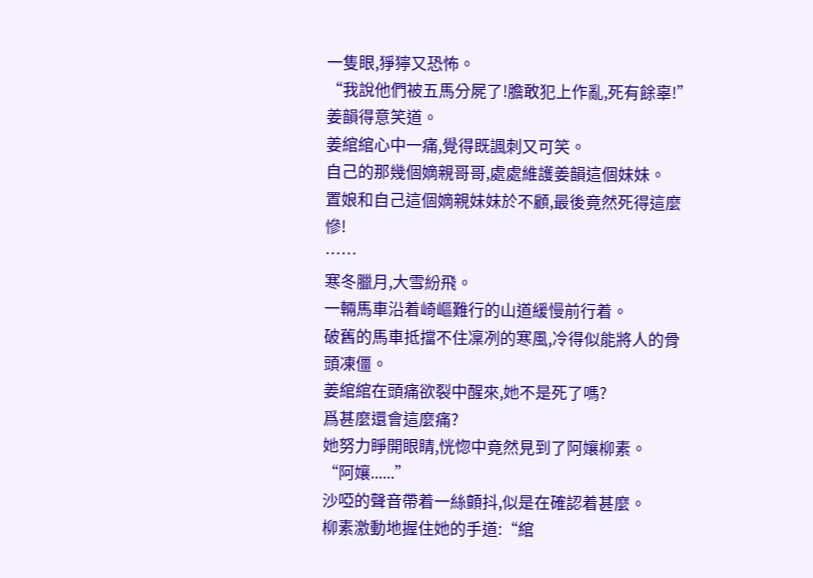一隻眼,猙獰又恐怖。
“我說他們被五馬分屍了!膽敢犯上作亂,死有餘辜!”姜韻得意笑道。
姜綰綰心中一痛,覺得既諷刺又可笑。
自己的那幾個嫡親哥哥,處處維護姜韻這個妹妹。
置娘和自己這個嫡親妹妹於不顧,最後竟然死得這麼慘!
……
寒冬臘月,大雪紛飛。
一輛馬車沿着崎嶇難行的山道緩慢前行着。
破舊的馬車抵擋不住凜冽的寒風,冷得似能將人的骨頭凍僵。
姜綰綰在頭痛欲裂中醒來,她不是死了嗎?
爲甚麼還會這麼痛?
她努力睜開眼睛,恍惚中竟然見到了阿孃柳素。
“阿孃......”
沙啞的聲音帶着一絲顫抖,似是在確認着甚麼。
柳素激動地握住她的手道:“綰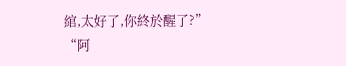綰,太好了,你終於醒了?”
“阿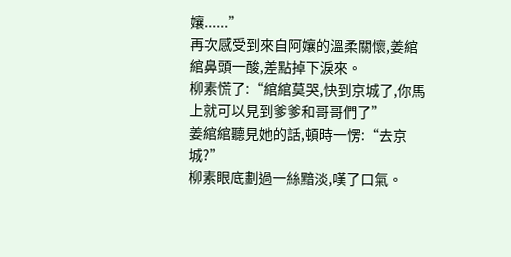孃......”
再次感受到來自阿孃的溫柔關懷,姜綰綰鼻頭一酸,差點掉下淚來。
柳素慌了:“綰綰莫哭,快到京城了,你馬上就可以見到爹爹和哥哥們了”
姜綰綰聽見她的話,頓時一愣:“去京城?”
柳素眼底劃過一絲黯淡,嘆了口氣。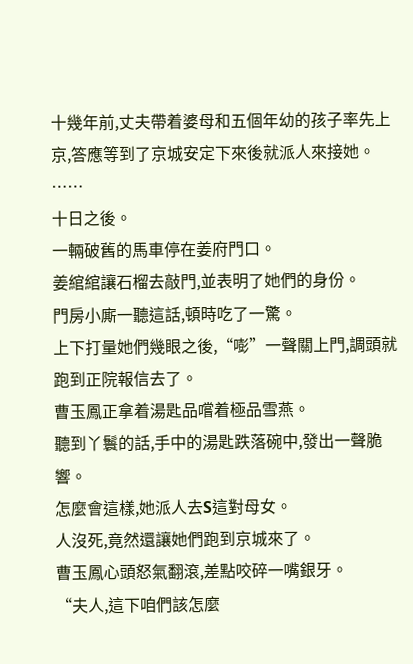十幾年前,丈夫帶着婆母和五個年幼的孩子率先上京,答應等到了京城安定下來後就派人來接她。
……
十日之後。
一輛破舊的馬車停在姜府門口。
姜綰綰讓石榴去敲門,並表明了她們的身份。
門房小廝一聽這話,頓時吃了一驚。
上下打量她們幾眼之後,“嘭”一聲關上門,調頭就跑到正院報信去了。
曹玉鳳正拿着湯匙品嚐着極品雪燕。
聽到丫鬟的話,手中的湯匙跌落碗中,發出一聲脆響。
怎麼會這樣,她派人去S這對母女。
人沒死,竟然還讓她們跑到京城來了。
曹玉鳳心頭怒氣翻滾,差點咬碎一嘴銀牙。
“夫人,這下咱們該怎麼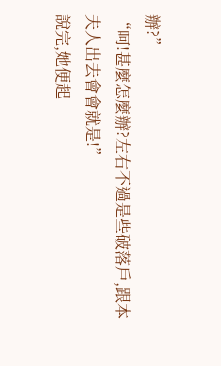辦?”
“呵!甚麼怎麼辦?左右不過是些破落戶,跟本夫人出去會會就是!”
說完,她便起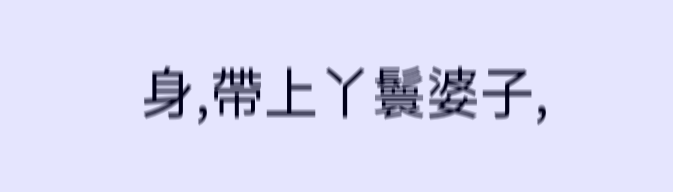身,帶上丫鬟婆子,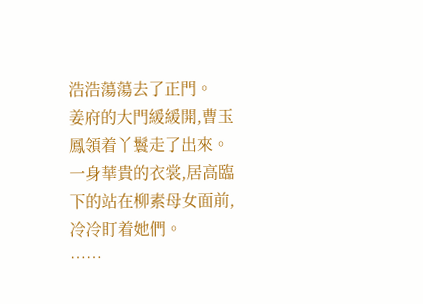浩浩蕩蕩去了正門。
姜府的大門緩緩開,曹玉鳳領着丫鬟走了出來。
一身華貴的衣裳,居高臨下的站在柳素母女面前,冷冷盯着她們。
……